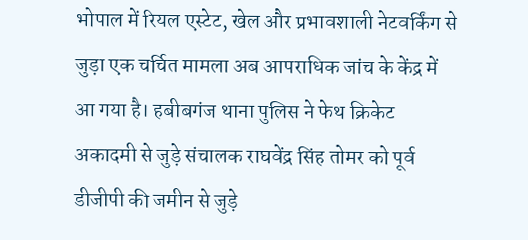भोपाल में रियल एस्टेट, खेल और प्रभावशाली नेटवर्किंग से जुड़ा एक चर्चित मामला अब आपराधिक जांच के केंद्र में आ गया है। हबीबगंज थाना पुलिस ने फेथ क्रिकेट अकादमी से जुड़े संचालक राघवेंद्र सिंह तोमर को पूर्व डीजीपी की जमीन से जुड़े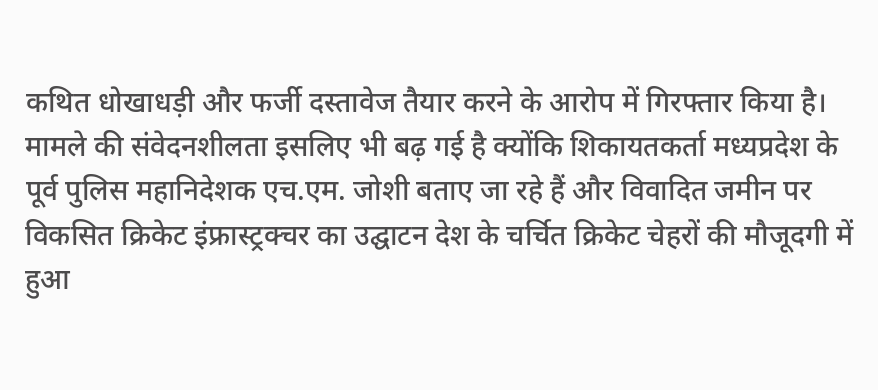कथित धोखाधड़ी और फर्जी दस्तावेज तैयार करने के आरोप में गिरफ्तार किया है।
मामले की संवेदनशीलता इसलिए भी बढ़ गई है क्योंकि शिकायतकर्ता मध्यप्रदेश के पूर्व पुलिस महानिदेशक एच.एम. जोशी बताए जा रहे हैं और विवादित जमीन पर विकसित क्रिकेट इंफ्रास्ट्रक्चर का उद्घाटन देश के चर्चित क्रिकेट चेहरों की मौजूदगी में हुआ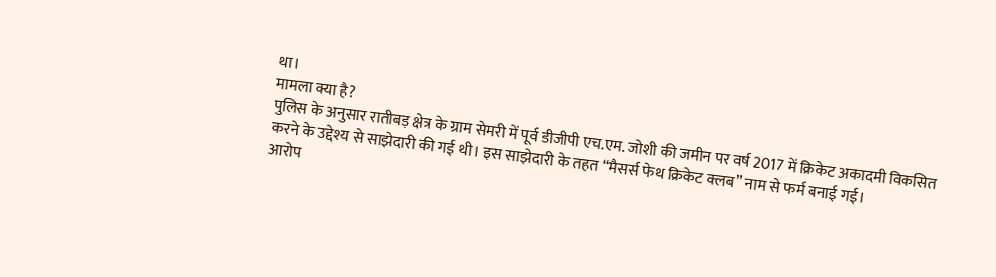था।
मामला क्या है?
पुलिस के अनुसार रातीबड़ क्षेत्र के ग्राम सेमरी में पूर्व डीजीपी एच.एम. जोशी की जमीन पर वर्ष 2017 में क्रिकेट अकादमी विकसित करने के उद्देश्य से साझेदारी की गई थी। इस साझेदारी के तहत “मैसर्स फेथ क्रिकेट क्लब” नाम से फर्म बनाई गई।
आरोप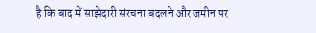है कि बाद में साझेदारी संरचना बदलने और जमीन पर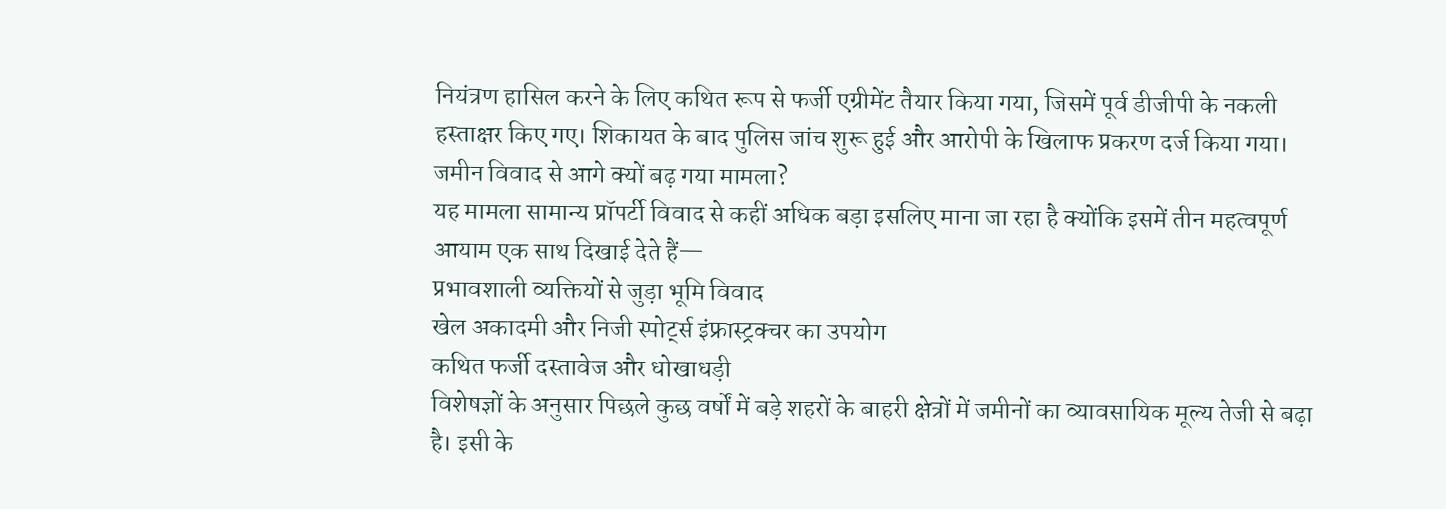नियंत्रण हासिल करने के लिए कथित रूप से फर्जी एग्रीमेंट तैयार किया गया, जिसमें पूर्व डीजीपी के नकली हस्ताक्षर किए गए। शिकायत के बाद पुलिस जांच शुरू हुई और आरोपी के खिलाफ प्रकरण दर्ज किया गया।
जमीन विवाद से आगे क्यों बढ़ गया मामला?
यह मामला सामान्य प्रॉपर्टी विवाद से कहीं अधिक बड़ा इसलिए माना जा रहा है क्योंकि इसमें तीन महत्वपूर्ण आयाम एक साथ दिखाई देते हैं—
प्रभावशाली व्यक्तियों से जुड़ा भूमि विवाद
खेल अकादमी और निजी स्पोर्ट्स इंफ्रास्ट्रक्चर का उपयोग
कथित फर्जी दस्तावेज और धोखाधड़ी
विशेषज्ञों के अनुसार पिछले कुछ वर्षों में बड़े शहरों के बाहरी क्षेत्रों में जमीनों का व्यावसायिक मूल्य तेजी से बढ़ा है। इसी के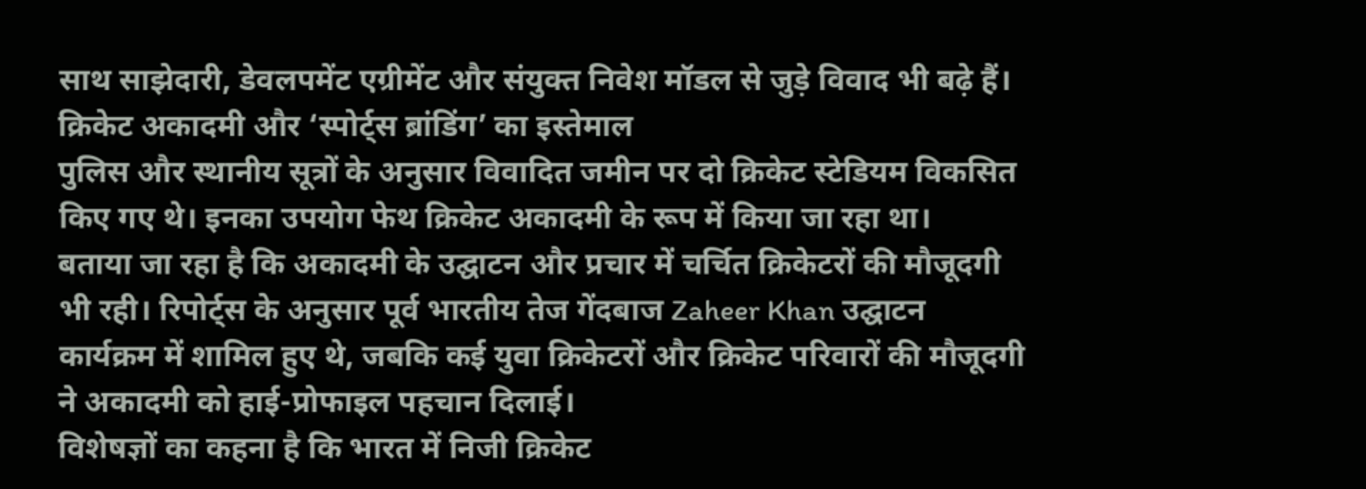साथ साझेदारी, डेवलपमेंट एग्रीमेंट और संयुक्त निवेश मॉडल से जुड़े विवाद भी बढ़े हैं।
क्रिकेट अकादमी और ‘स्पोर्ट्स ब्रांडिंग’ का इस्तेमाल
पुलिस और स्थानीय सूत्रों के अनुसार विवादित जमीन पर दो क्रिकेट स्टेडियम विकसित किए गए थे। इनका उपयोग फेथ क्रिकेट अकादमी के रूप में किया जा रहा था।
बताया जा रहा है कि अकादमी के उद्घाटन और प्रचार में चर्चित क्रिकेटरों की मौजूदगी भी रही। रिपोर्ट्स के अनुसार पूर्व भारतीय तेज गेंदबाज Zaheer Khan उद्घाटन कार्यक्रम में शामिल हुए थे, जबकि कई युवा क्रिकेटरों और क्रिकेट परिवारों की मौजूदगी ने अकादमी को हाई-प्रोफाइल पहचान दिलाई।
विशेषज्ञों का कहना है कि भारत में निजी क्रिकेट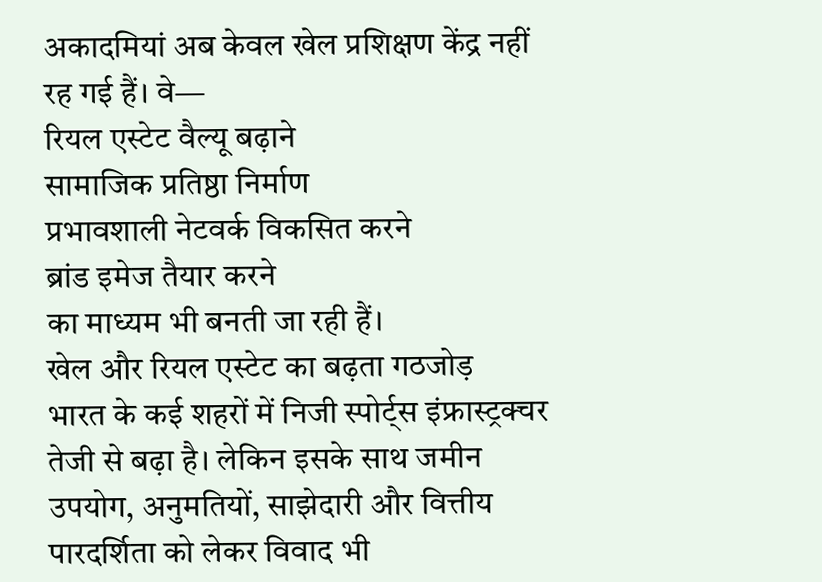अकादमियां अब केवल खेल प्रशिक्षण केंद्र नहीं रह गई हैं। वे—
रियल एस्टेट वैल्यू बढ़ाने
सामाजिक प्रतिष्ठा निर्माण
प्रभावशाली नेटवर्क विकसित करने
ब्रांड इमेज तैयार करने
का माध्यम भी बनती जा रही हैं।
खेल और रियल एस्टेट का बढ़ता गठजोड़
भारत के कई शहरों में निजी स्पोर्ट्स इंफ्रास्ट्रक्चर तेजी से बढ़ा है। लेकिन इसके साथ जमीन उपयोग, अनुमतियों, साझेदारी और वित्तीय पारदर्शिता को लेकर विवाद भी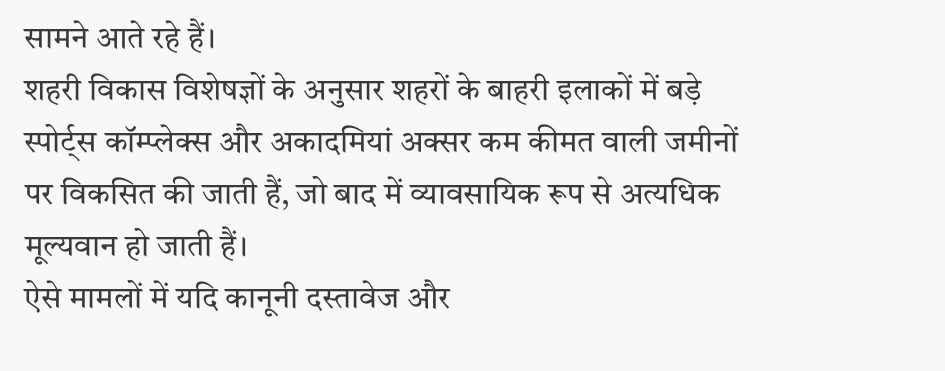सामने आते रहे हैं।
शहरी विकास विशेषज्ञों के अनुसार शहरों के बाहरी इलाकों में बड़े स्पोर्ट्स कॉम्प्लेक्स और अकादमियां अक्सर कम कीमत वाली जमीनों पर विकसित की जाती हैं, जो बाद में व्यावसायिक रूप से अत्यधिक मूल्यवान हो जाती हैं।
ऐसे मामलों में यदि कानूनी दस्तावेज और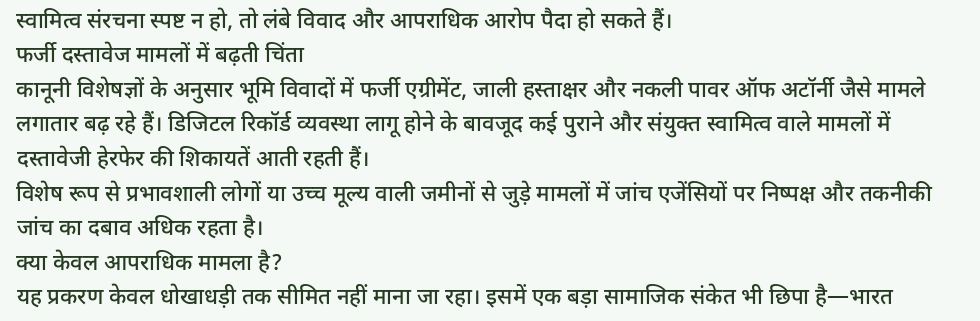स्वामित्व संरचना स्पष्ट न हो, तो लंबे विवाद और आपराधिक आरोप पैदा हो सकते हैं।
फर्जी दस्तावेज मामलों में बढ़ती चिंता
कानूनी विशेषज्ञों के अनुसार भूमि विवादों में फर्जी एग्रीमेंट, जाली हस्ताक्षर और नकली पावर ऑफ अटॉर्नी जैसे मामले लगातार बढ़ रहे हैं। डिजिटल रिकॉर्ड व्यवस्था लागू होने के बावजूद कई पुराने और संयुक्त स्वामित्व वाले मामलों में दस्तावेजी हेरफेर की शिकायतें आती रहती हैं।
विशेष रूप से प्रभावशाली लोगों या उच्च मूल्य वाली जमीनों से जुड़े मामलों में जांच एजेंसियों पर निष्पक्ष और तकनीकी जांच का दबाव अधिक रहता है।
क्या केवल आपराधिक मामला है?
यह प्रकरण केवल धोखाधड़ी तक सीमित नहीं माना जा रहा। इसमें एक बड़ा सामाजिक संकेत भी छिपा है—भारत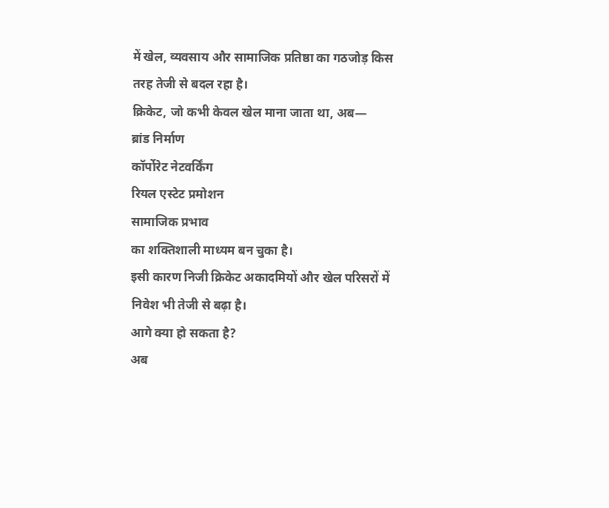में खेल, व्यवसाय और सामाजिक प्रतिष्ठा का गठजोड़ किस तरह तेजी से बदल रहा है।
क्रिकेट, जो कभी केवल खेल माना जाता था, अब—
ब्रांड निर्माण
कॉर्पोरेट नेटवर्किंग
रियल एस्टेट प्रमोशन
सामाजिक प्रभाव
का शक्तिशाली माध्यम बन चुका है।
इसी कारण निजी क्रिकेट अकादमियों और खेल परिसरों में निवेश भी तेजी से बढ़ा है।
आगे क्या हो सकता है?
अब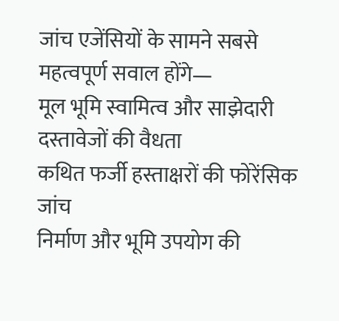जांच एजेंसियों के सामने सबसे महत्वपूर्ण सवाल होंगे—
मूल भूमि स्वामित्व और साझेदारी दस्तावेजों की वैधता
कथित फर्जी हस्ताक्षरों की फोरेंसिक जांच
निर्माण और भूमि उपयोग की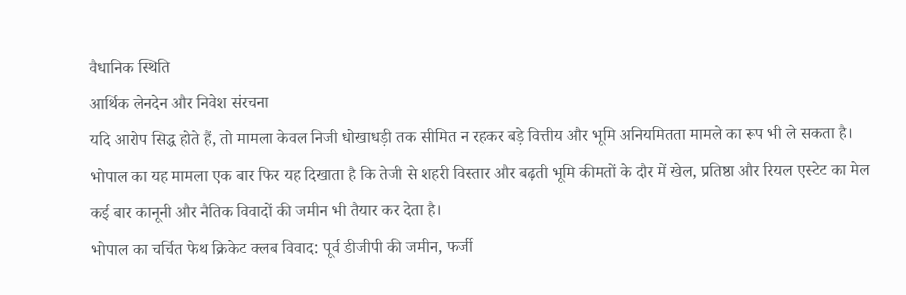वैधानिक स्थिति
आर्थिक लेनदेन और निवेश संरचना
यदि आरोप सिद्ध होते हैं, तो मामला केवल निजी धोखाधड़ी तक सीमित न रहकर बड़े वित्तीय और भूमि अनियमितता मामले का रूप भी ले सकता है।
भोपाल का यह मामला एक बार फिर यह दिखाता है कि तेजी से शहरी विस्तार और बढ़ती भूमि कीमतों के दौर में खेल, प्रतिष्ठा और रियल एस्टेट का मेल कई बार कानूनी और नैतिक विवादों की जमीन भी तैयार कर देता है।
भोपाल का चर्चित फेथ क्रिकेट क्लब विवाद: पूर्व डीजीपी की जमीन, फर्जी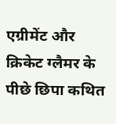एग्रीमेंट और क्रिकेट ग्लैमर के पीछे छिपा कथित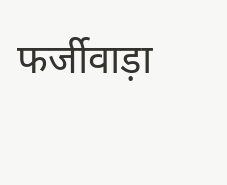फर्जीवाड़ा